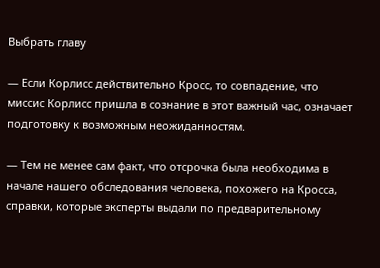Выбрать главу

— Если Корлисс действительно Кросс, то совпадение, что миссис Корлисс пришла в сознание в этот важный час, означает подготовку к возможным неожиданностям.

— Тем не менее сам факт, что отсрочка была необходима в начале нашего обследования человека, похожего на Кросса, справки, которые эксперты выдали по предварительному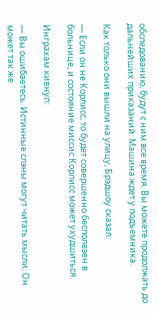обследованию, будут с ним все время. Вы можете продолжать до дальнейших приказаний. Машина ждет у подъемника.

Как только они вышли на улицу, Брэдшоу сказал:

— Если он не Корлисс, то будет совершенно бесполезен в больнице, и состояние миссис Корлисс может ухудшиться.

Инграхам кивнул:

— Вы ошибаетесь. Истинные слэны могут читать мысли. Он может так же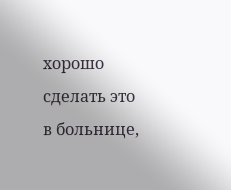хорошо сделать это в больнице,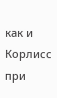как и Корлисс при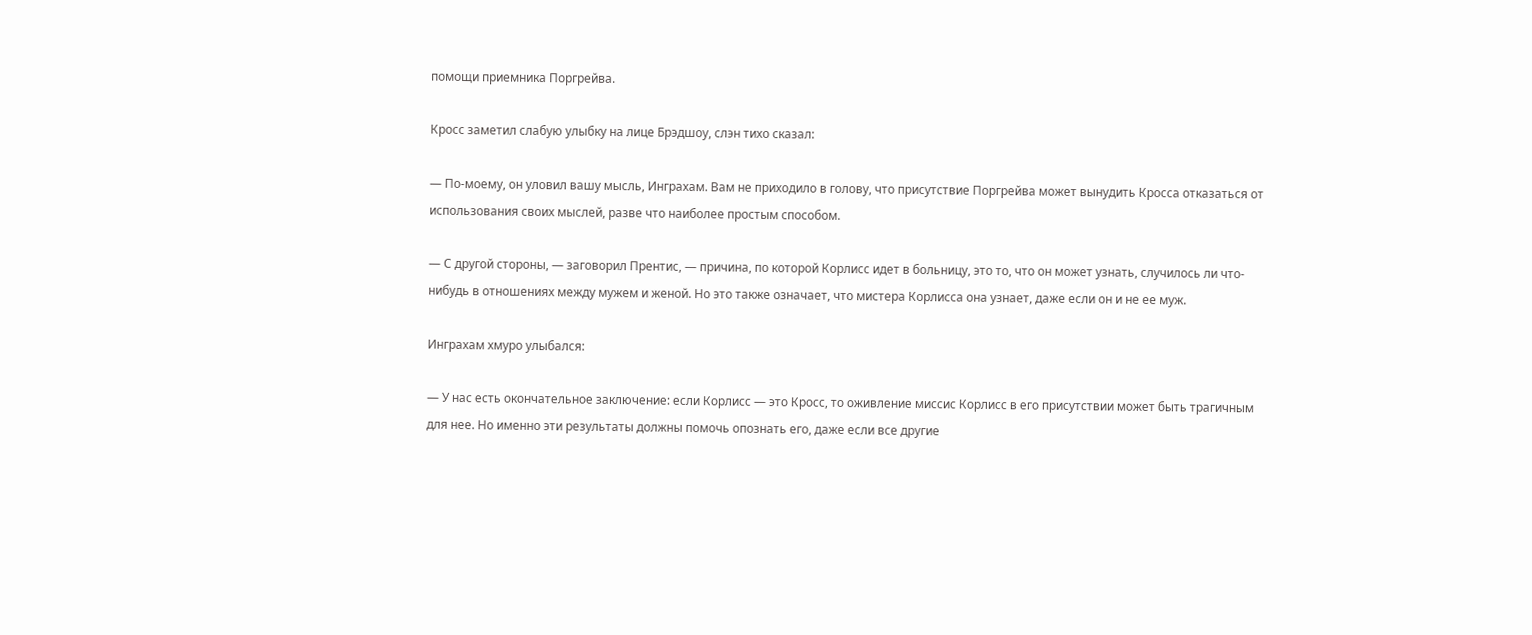помощи приемника Поргрейва.

Кросс заметил слабую улыбку на лице Брэдшоу, слэн тихо сказал:

— По-моему, он уловил вашу мысль, Инграхам. Вам не приходило в голову, что присутствие Поргрейва может вынудить Кросса отказаться от использования своих мыслей, разве что наиболее простым способом.

— С другой стороны, — заговорил Прентис, — причина, по которой Корлисс идет в больницу, это то, что он может узнать, случилось ли что-нибудь в отношениях между мужем и женой. Но это также означает, что мистера Корлисса она узнает, даже если он и не ее муж.

Инграхам хмуро улыбался:

— У нас есть окончательное заключение: если Корлисс — это Кросс, то оживление миссис Корлисс в его присутствии может быть трагичным для нее. Но именно эти результаты должны помочь опознать его, даже если все другие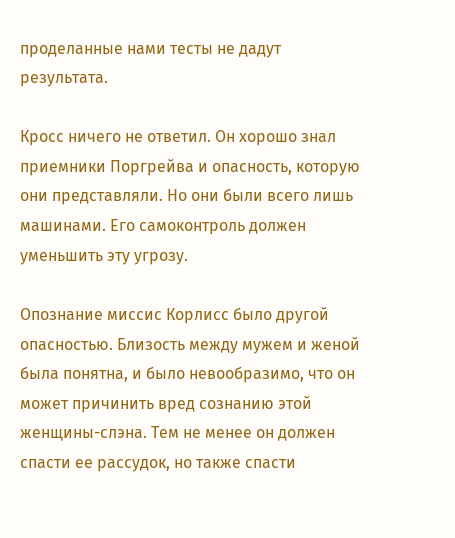проделанные нами тесты не дадут результата.

Кросс ничего не ответил. Он хорошо знал приемники Поргрейва и опасность, которую они представляли. Но они были всего лишь машинами. Его самоконтроль должен уменьшить эту угрозу.

Опознание миссис Корлисс было другой опасностью. Близость между мужем и женой была понятна, и было невообразимо, что он может причинить вред сознанию этой женщины-слэна. Тем не менее он должен спасти ее рассудок, но также спасти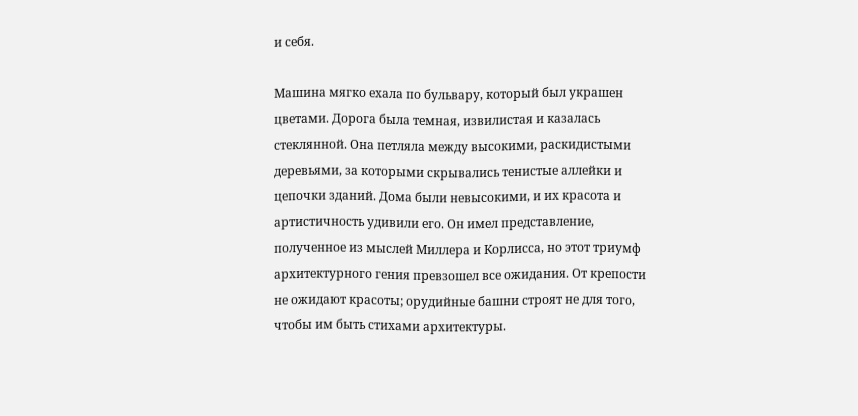и себя.

Машина мягко ехала по бульвару, который был украшен цветами. Дорога была темная, извилистая и казалась стеклянной. Она петляла между высокими, раскидистыми деревьями, за которыми скрывались тенистые аллейки и цепочки зданий. Дома были невысокими, и их красота и артистичность удивили его. Он имел представление, полученное из мыслей Миллера и Корлисса, но этот триумф архитектурного гения превзошел все ожидания. От крепости не ожидают красоты; орудийные башни строят не для того, чтобы им быть стихами архитектуры.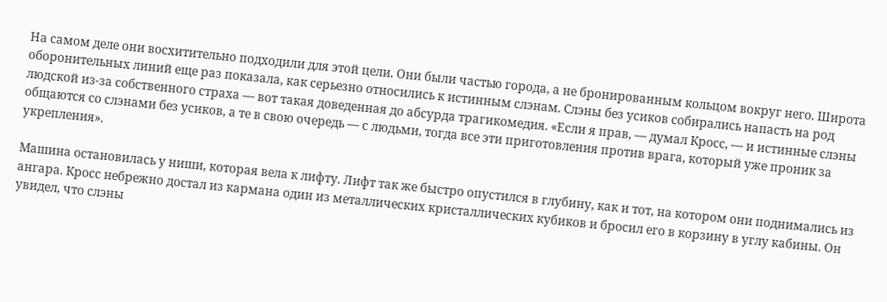На самом деле они восхитительно подходили для этой цели. Они были частью города, а не бронированным кольцом вокруг него. Широта оборонительных линий еще раз показала, как серьезно относились к истинным слэнам. Слэны без усиков собирались напасть на род людской из-за собственного страха — вот такая доведенная до абсурда трагикомедия. «Если я прав, — думал Кросс, — и истинные слэны общаются со слэнами без усиков, а те в свою очередь — с людьми, тогда все эти приготовления против врага, который уже проник за укрепления».

Машина остановилась у ниши, которая вела к лифту. Лифт так же быстро опустился в глубину, как и тот, на котором они поднимались из ангара. Кросс небрежно достал из кармана один из металлических кристаллических кубиков и бросил его в корзину в углу кабины. Он увидел, что слэны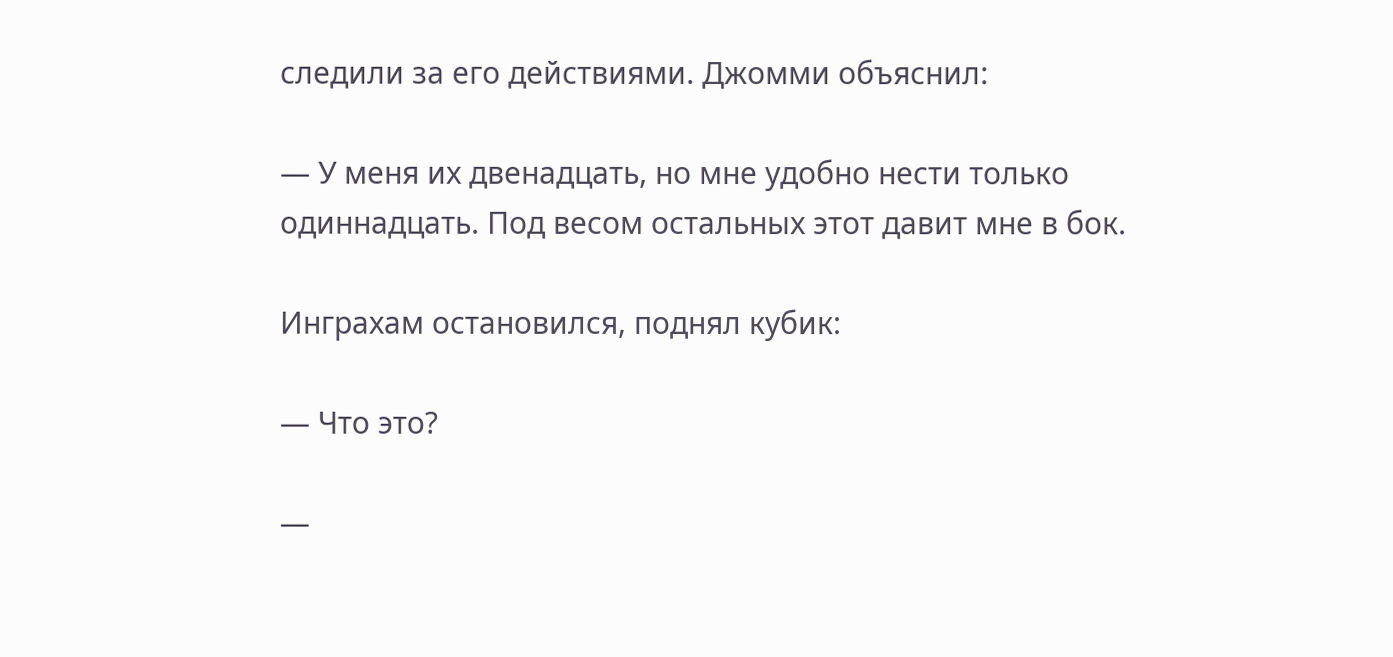следили за его действиями. Джомми объяснил:

— У меня их двенадцать, но мне удобно нести только одиннадцать. Под весом остальных этот давит мне в бок.

Инграхам остановился, поднял кубик:

— Что это?

—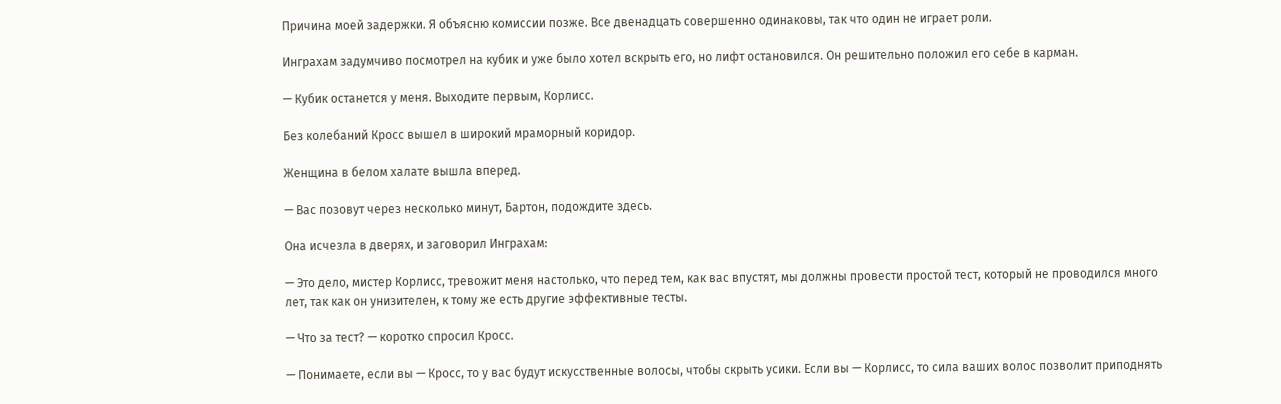Причина моей задержки. Я объясню комиссии позже. Все двенадцать совершенно одинаковы, так что один не играет роли.

Инграхам задумчиво посмотрел на кубик и уже было хотел вскрыть его, но лифт остановился. Он решительно положил его себе в карман.

— Кубик останется у меня. Выходите первым, Корлисс.

Без колебаний Кросс вышел в широкий мраморный коридор.

Женщина в белом халате вышла вперед.

— Вас позовут через несколько минут, Бартон, подождите здесь.

Она исчезла в дверях, и заговорил Инграхам:

— Это дело, мистер Корлисс, тревожит меня настолько, что перед тем, как вас впустят, мы должны провести простой тест, который не проводился много лет, так как он унизителен, к тому же есть другие эффективные тесты.

— Что за тест? — коротко спросил Кросс.

— Понимаете, если вы — Кросс, то у вас будут искусственные волосы, чтобы скрыть усики. Если вы — Корлисс, то сила ваших волос позволит приподнять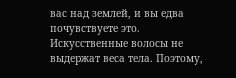вас над землей, и вы едва почувствуете это. Искусственные волосы не выдержат веса тела. Поэтому,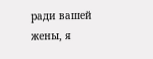ради вашей жены, я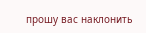прошу вас наклонить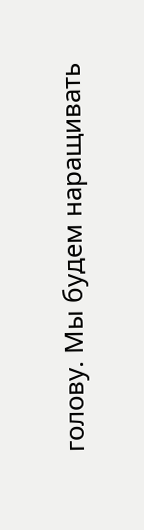голову. Мы будем наращивать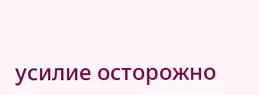усилие осторожно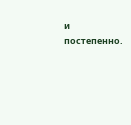и постепенно.